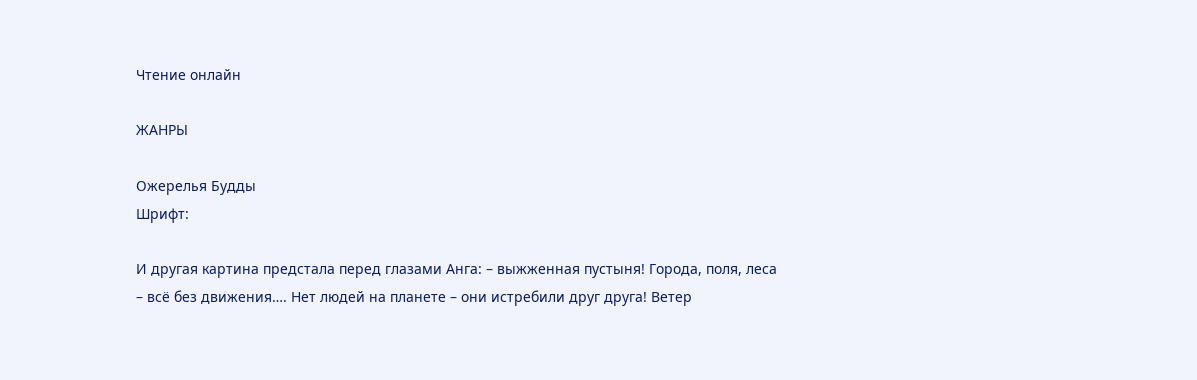Чтение онлайн

ЖАНРЫ

Ожерелья Будды
Шрифт:

И другая картина предстала перед глазами Анга: – выжженная пустыня! Города, поля, леса – всё без движения…. Нет людей на планете – они истребили друг друга! Ветер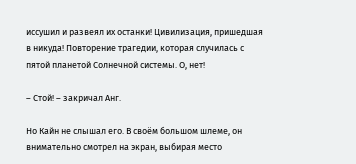иссушил и развеял их останки! Цивилизация, пришедшая в никуда! Повторение трагедии, которая случилась с пятой планетой Солнечной системы. О, нет!

– Стой! – закричал Анг.

Но Кайн не слышал его. В своём большом шлеме, он внимательно смотрел на экран, выбирая место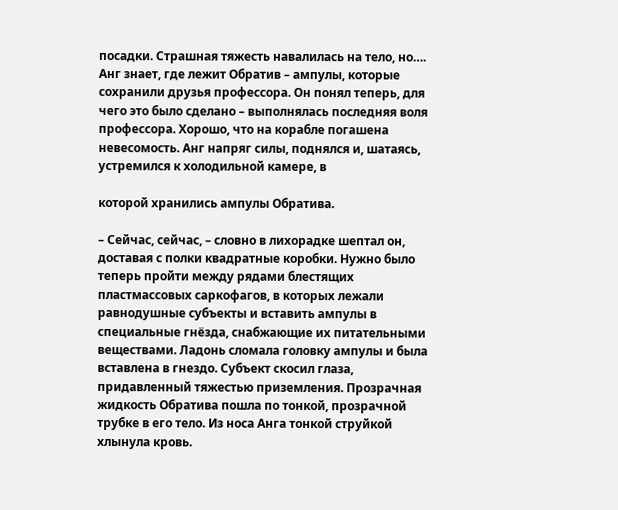посадки. Страшная тяжесть навалилась на тело, но…. Анг знает, где лежит Обратив – ампулы, которые сохранили друзья профессора. Он понял теперь, для чего это было сделано – выполнялась последняя воля профессора. Хорошо, что на корабле погашена невесомость. Анг напряг силы, поднялся и, шатаясь, устремился к холодильной камере, в

которой хранились ампулы Обратива.

– Сейчас, сейчас, – словно в лихорадке шептал он, доставая с полки квадратные коробки. Нужно было теперь пройти между рядами блестящих пластмассовых саркофагов, в которых лежали равнодушные субъекты и вставить ампулы в специальные гнёзда, снабжающие их питательными веществами. Ладонь сломала головку ампулы и была вставлена в гнездо. Субъект скосил глаза, придавленный тяжестью приземления. Прозрачная жидкость Обратива пошла по тонкой, прозрачной трубке в его тело. Из носа Анга тонкой струйкой хлынула кровь.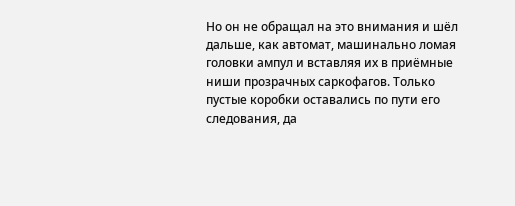Но он не обращал на это внимания и шёл дальше, как автомат, машинально ломая головки ампул и вставляя их в приёмные ниши прозрачных саркофагов. Только пустые коробки оставались по пути его следования, да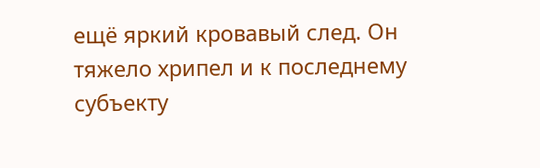ещё яркий кровавый след. Он тяжело хрипел и к последнему субъекту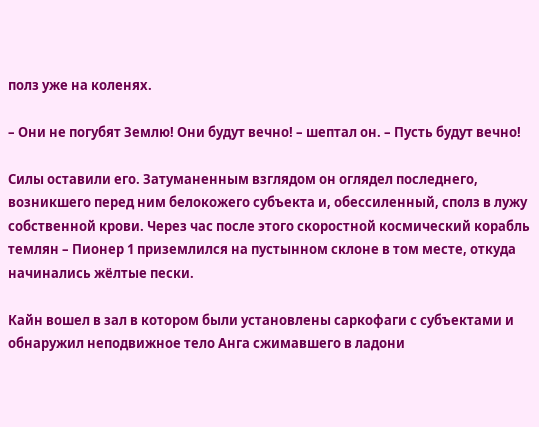полз уже на коленях.

– Они не погубят Землю! Они будут вечно! – шептал он. – Пусть будут вечно!

Силы оставили его. Затуманенным взглядом он оглядел последнего, возникшего перед ним белокожего субъекта и, обессиленный, сполз в лужу собственной крови. Через час после этого скоростной космический корабль темлян – Пионер 1 приземлился на пустынном склоне в том месте, откуда начинались жёлтые пески.

Кайн вошел в зал в котором были установлены саркофаги с субъектами и обнаружил неподвижное тело Анга сжимавшего в ладони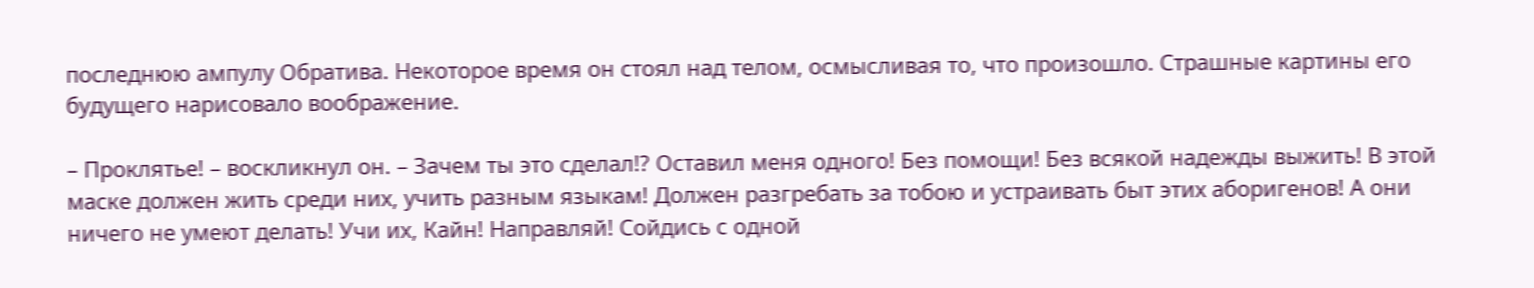последнюю ампулу Обратива. Некоторое время он стоял над телом, осмысливая то, что произошло. Страшные картины его будущего нарисовало воображение.

– Проклятье! – воскликнул он. – Зачем ты это сделал!? Оставил меня одного! Без помощи! Без всякой надежды выжить! В этой маске должен жить среди них, учить разным языкам! Должен разгребать за тобою и устраивать быт этих аборигенов! А они ничего не умеют делать! Учи их, Кайн! Направляй! Сойдись с одной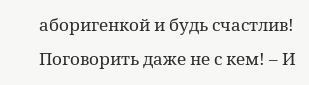аборигенкой и будь счастлив! Поговорить даже не с кем! – И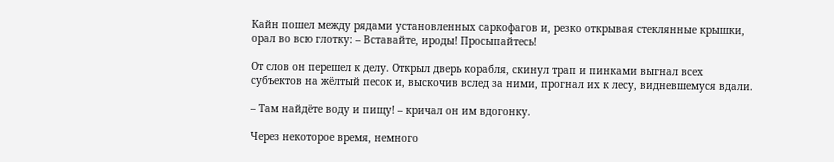Кайн пошел между рядами установленных саркофагов и, резко открывая стеклянные крышки, орал во всю глотку: – Вставайте, ироды! Просыпайтесь!

От слов он перешел к делу. Открыл дверь корабля, скинул трап и пинками выгнал всех субъектов на жёлтый песок и, выскочив вслед за ними, прогнал их к лесу, видневшемуся вдали.

– Там найдёте воду и пищу! – кричал он им вдогонку.

Через некоторое время, немного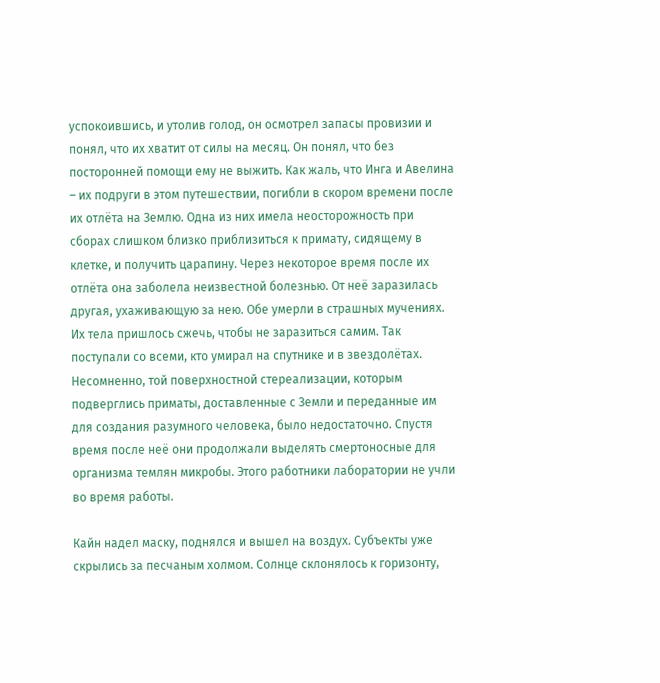успокоившись, и утолив голод, он осмотрел запасы провизии и понял, что их хватит от силы на месяц. Он понял, что без посторонней помощи ему не выжить. Как жаль, что Инга и Авелина – их подруги в этом путешествии, погибли в скором времени после их отлёта на Землю. Одна из них имела неосторожность при сборах слишком близко приблизиться к примату, сидящему в клетке, и получить царапину. Через некоторое время после их отлёта она заболела неизвестной болезнью. От неё заразилась другая, ухаживающую за нею. Обе умерли в страшных мучениях. Их тела пришлось сжечь, чтобы не заразиться самим. Так поступали со всеми, кто умирал на спутнике и в звездолётах. Несомненно, той поверхностной стереализации, которым подверглись приматы, доставленные с Земли и переданные им для создания разумного человека, было недостаточно. Спустя время после неё они продолжали выделять смертоносные для организма темлян микробы. Этого работники лаборатории не учли во время работы.

Кайн надел маску, поднялся и вышел на воздух. Субъекты уже скрылись за песчаным холмом. Солнце склонялось к горизонту,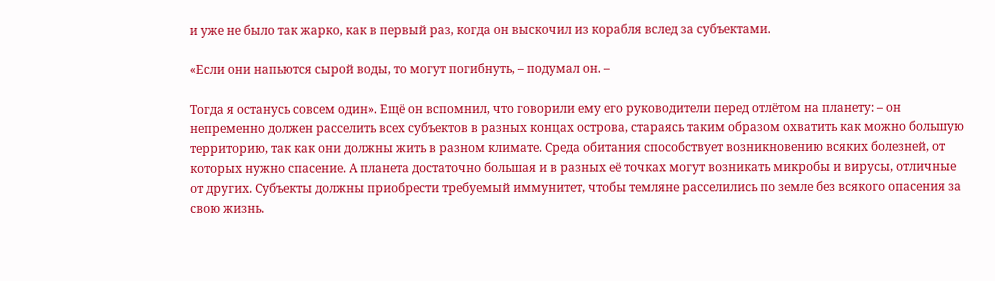и уже не было так жарко, как в первый раз, когда он выскочил из корабля вслед за субъектами.

«Если они напьются сырой воды, то могут погибнуть, – подумал он. –

Тогда я останусь совсем один». Ещё он вспомнил, что говорили ему его руководители перед отлётом на планету: – он непременно должен расселить всех субъектов в разных концах острова, стараясь таким образом охватить как можно большую территорию, так как они должны жить в разном климате. Среда обитания способствует возникновению всяких болезней, от которых нужно спасение. А планета достаточно большая и в разных её точках могут возникать микробы и вирусы, отличные от других. Субъекты должны приобрести требуемый иммунитет, чтобы темляне расселились по земле без всякого опасения за свою жизнь.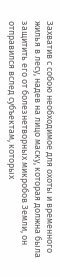Захватив с собою необходимое для охоты и временного жилья в лесу, надев на лицо маску, которая должна была защитить его от болезнетворных микробов Земли, он отправился вслед субъектам, которых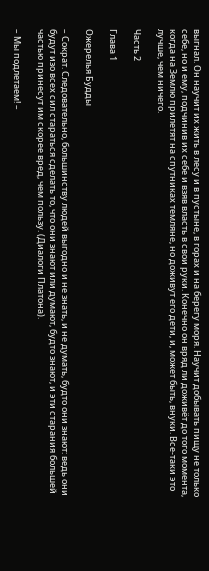выгнал. Он научит их жить в лесу и в пустыне, в горах и на берегу моря. Научит добывать пищу не только себе, но и ему, подчинив их себе и взяв власть в свои руки. Конечно он вряд ли доживёт до того момента, когда на Землю прилетят на спутниках темляне, но доживут его дети, и, может быть, внуки. Все-таки это лучше, чем ничего.

Часть 2

Глава 1

Ожерелья Будды

– Сократ. Следовательно, большинству людей выгодно и не знать, и не думать, будто они знают: ведь они будут изо всех сил стараться сделать то, что они знают или думают, будто знают, и эти старания большей частью принесут им скорее вред, чем пользу. (Диалоги Платона).

– Мы подлетаем! –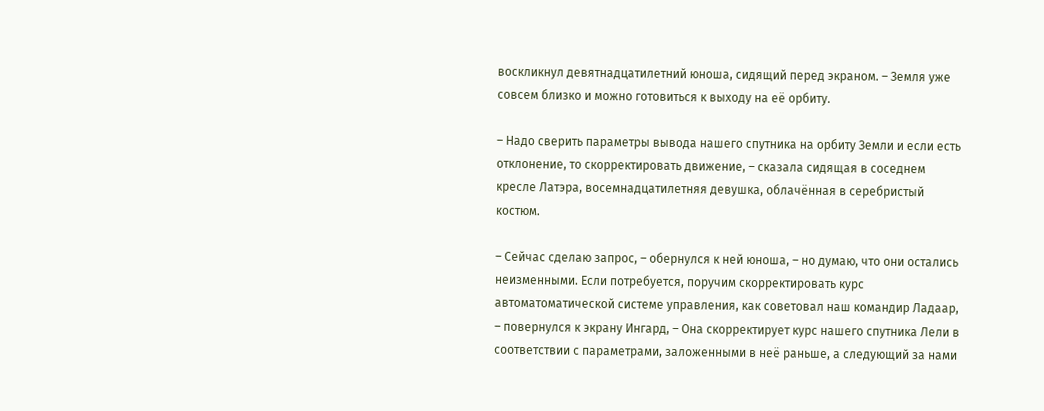воскликнул девятнадцатилетний юноша, сидящий перед экраном. – Земля уже совсем близко и можно готовиться к выходу на её орбиту.

– Надо сверить параметры вывода нашего спутника на орбиту Земли и если есть отклонение, то скорректировать движение, – сказала сидящая в соседнем кресле Латэра, восемнадцатилетняя девушка, облачённая в серебристый костюм.

– Сейчас сделаю запрос, – обернулся к ней юноша, – но думаю, что они остались неизменными. Если потребуется, поручим скорректировать курс автоматоматической системе управления, как советовал наш командир Ладаар, – повернулся к экрану Ингард, – Она скорректирует курс нашего спутника Лели в соответствии с параметрами, заложенными в неё раньше, а следующий за нами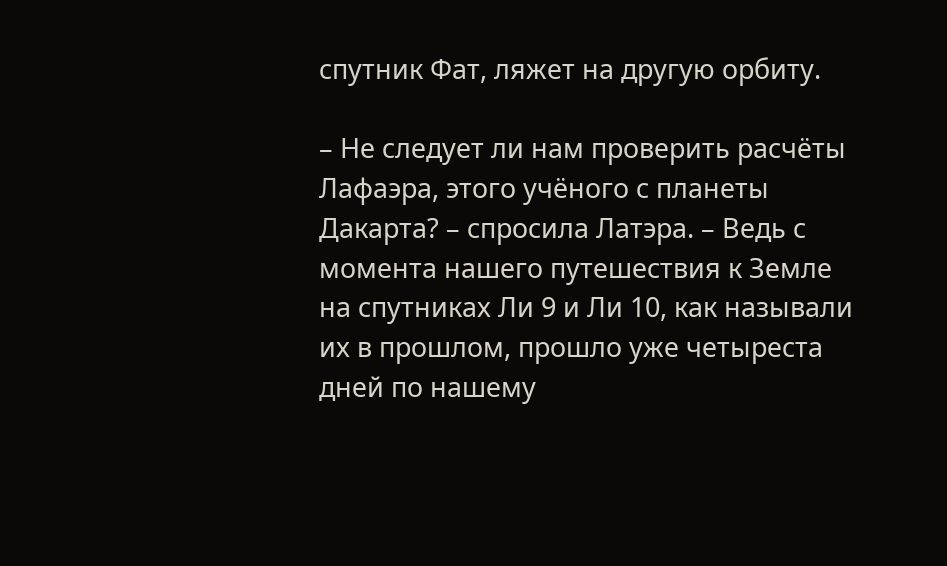спутник Фат, ляжет на другую орбиту.

– Не следует ли нам проверить расчёты Лафаэра, этого учёного с планеты Дакарта? – спросила Латэра. – Ведь с момента нашего путешествия к Земле на спутниках Ли 9 и Ли 10, как называли их в прошлом, прошло уже четыреста дней по нашему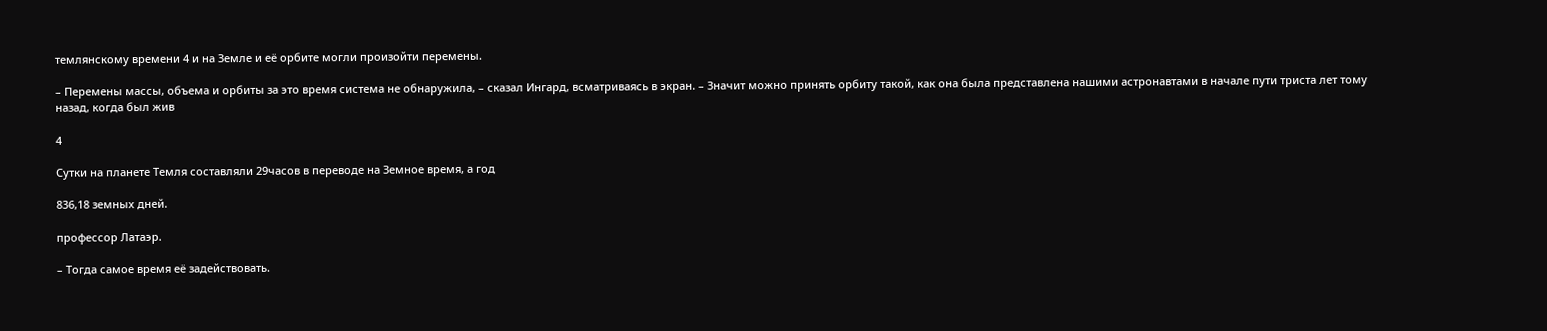темлянскому времени 4 и на Земле и её орбите могли произойти перемены.

– Перемены массы, объема и орбиты за это время система не обнаружила, – сказал Ингард, всматриваясь в экран. – Значит можно принять орбиту такой, как она была представлена нашими астронавтами в начале пути триста лет тому назад, когда был жив

4

Сутки на планете Темля составляли 29часов в переводе на Земное время, а год

836,18 земных дней.

профессор Латаэр.

– Тогда самое время её задействовать.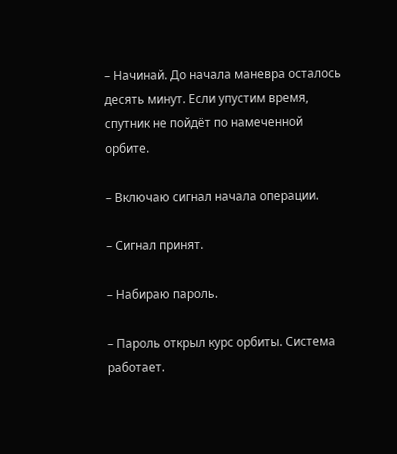– Начинай. До начала маневра осталось десять минут. Если упустим время, спутник не пойдёт по намеченной орбите.

– Включаю сигнал начала операции.

– Сигнал принят.

– Набираю пароль.

– Пароль открыл курс орбиты. Система работает.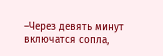–Через девять минут включатся сопла,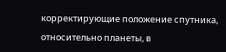корректирующие положение спутника,

относительно планеты, в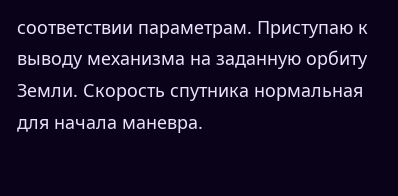соответствии параметрам. Приступаю к выводу механизма на заданную орбиту Земли. Скорость спутника нормальная для начала маневра.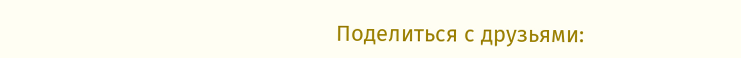Поделиться с друзьями: